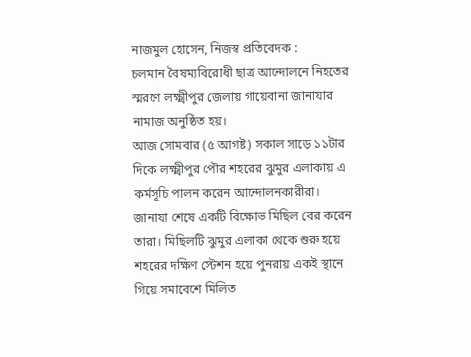নাজমুল হোসেন, নিজস্ব প্রতিবেদক :
চলমান বৈষম্যবিরোধী ছাত্র আন্দোলনে নিহতের স্মরণে লক্ষ্মীপুর জেলায় গায়েবানা জানাযার নামাজ অনুষ্ঠিত হয়।
আজ সোমবার (৫ আগষ্ট) সকাল সাড়ে ১১টার দিকে লক্ষ্মীপুর পৌর শহরের ঝুমুর এলাকায় এ কর্মসূচি পালন করেন আন্দোলনকারীরা।
জানাযা শেষে একটি বিক্ষোভ মিছিল বের করেন তারা। মিছিলটি ঝুমুর এলাকা থেকে শুরু হয়ে শহরের দক্ষিণ স্টেশন হয়ে পুনরায় একই স্থানে গিয়ে সমাবেশে মিলিত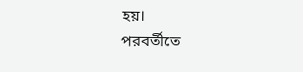হয়।
পরবর্তীতে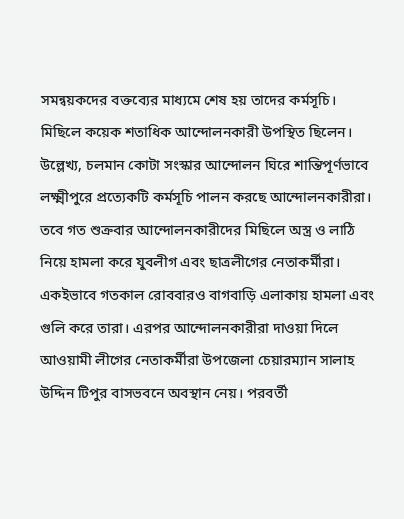সমন্বয়কদের বক্তব্যের মাধ্যমে শেষ হয় তাদের কর্মসূচি। মিছিলে কয়েক শতাধিক আন্দোলনকারী উপস্থিত ছিলেন।
উল্লেখ্য, চলমান কোটা সংস্কার আন্দোলন ঘিরে শান্তিপূর্ণভাবে লক্ষ্মীপুরে প্রত্যেকটি কর্মসূচি পালন করছে আন্দোলনকারীরা। তবে গত শুক্রবার আন্দোলনকারীদের মিছিলে অস্ত্র ও লাঠি নিয়ে হামলা করে যুবলীগ এবং ছাত্রলীগের নেতাকর্মীরা। একইভাবে গতকাল রোববারও বাগবাড়ি এলাকায় হামলা এবং গুলি করে তারা। এরপর আন্দোলনকারীরা দাওয়া দিলে আওয়ামী লীগের নেতাকর্মীরা উপজেলা চেয়ারম্যান সালাহ উদ্দিন টিপুর বাসভবনে অবস্থান নেয়। পরবর্তী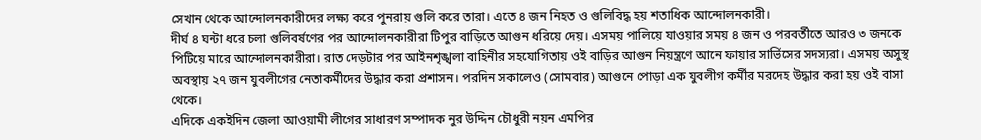সেখান থেকে আন্দোলনকারীদের লক্ষ্য করে পুনরায় গুলি করে তারা। এতে ৪ জন নিহত ও গুলিবিদ্ধ হয় শতাধিক আন্দোলনকারী।
দীর্ঘ ৪ ঘন্টা ধরে চলা গুলিবর্ষণের পর আন্দোলনকারীরা টিপুর বাড়িতে আগুন ধরিয়ে দেয়। এসময় পালিয়ে যাওয়ার সময় ৪ জন ও পরবর্তীতে আরও ৩ জনকে পিটিয়ে মারে আন্দোলনকারীরা। রাত দেড়টার পর আইনশৃঙ্খলা বাহিনীর সহযোগিতায় ওই বাড়ির আগুন নিয়ন্ত্রণে আনে ফায়ার সার্ভিসের সদস্যরা। এসময় অসুস্থ অবস্থায় ২৭ জন যুবলীগের নেতাকর্মীদের উদ্ধার করা প্রশাসন। পরদিন সকালেও (সোমবার) আগুনে পোড়া এক যুবলীগ কর্মীর মরদেহ উদ্ধার করা হয় ওই বাসা থেকে।
এদিকে একইদিন জেলা আওয়ামী লীগের সাধারণ সম্পাদক নুর উদ্দিন চৌধুরী নয়ন এমপির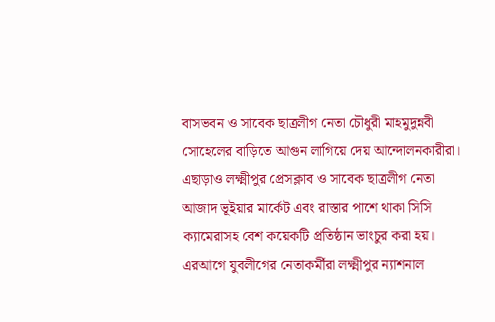বাসভবন ও সাবেক ছাত্রলীগ নেতা চৌধুরী মাহমুদুন্নবী সোহেলের বাড়িতে আগুন লাগিয়ে দেয় আন্দোলনকারীরা।
এছাড়াও লক্ষ্মীপুর প্রেসক্লাব ও সাবেক ছাত্রলীগ নেতা আজাদ ভূইয়ার মার্কেট এবং রাস্তার পাশে থাকা সিসি ক্যামেরাসহ বেশ কয়েকটি প্রতিষ্ঠান ভাংচুর করা হয়। এরআগে যুবলীগের নেতাকর্মীরা লক্ষ্মীপুর ন্যাশনাল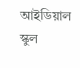আইডিয়াল স্কুল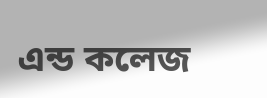এন্ড কলেজ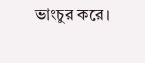ভাংচুর করে।